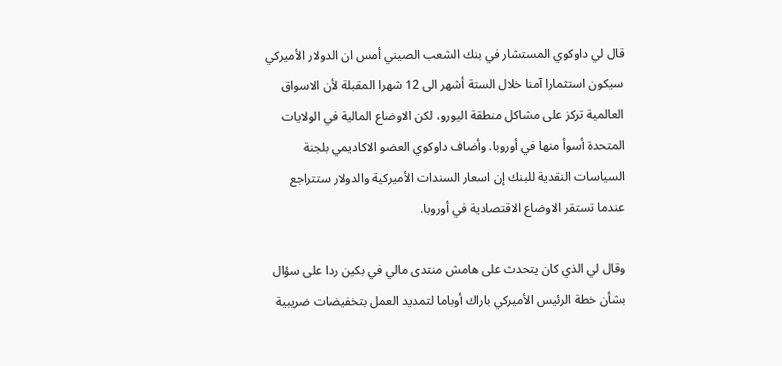قال لي داوكوي المستشار في بنك الشعب الصيني أمس ان الدولار الأميركي سيكون استثمارا آمنا خلال الستة أشهر الى 12 شهرا المقبلة لأن الاسواق العالمية تركز على مشاكل منطقة اليورو، لكن الاوضاع المالية في الولايات المتحدة أسوأ منها في أوروبا. وأضاف داوكوي العضو الاكاديمي بلجنة السياسات النقدية للبنك إن اسعار السندات الأميركية والدولار ستتراجع عندما تستقر الاوضاع الاقتصادية في أوروبا.

وقال لي الذي كان يتحدث على هامش منتدى مالي في بكين ردا على سؤال بشأن خطة الرئيس الأميركي باراك أوباما لتمديد العمل بتخفيضات ضريبية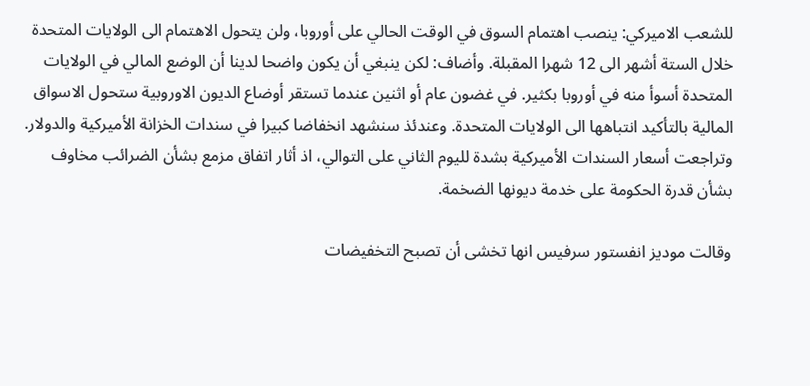للشعب الاميركي: ينصب اهتمام السوق في الوقت الحالي على أوروبا، ولن يتحول الاهتمام الى الولايات المتحدة خلال الستة أشهر الى 12 شهرا المقبلة. وأضاف: لكن ينبغي أن يكون واضحا لدينا أن الوضع المالي في الولايات المتحدة أسوأ منه في أوروبا بكثير. في غضون عام أو اثنين عندما تستقر أوضاع الديون الاوروبية ستحول الاسواق المالية بالتأكيد انتباهها الى الولايات المتحدة. وعندئذ سنشهد انخفاضا كبيرا في سندات الخزانة الأميركية والدولار. وتراجعت أسعار السندات الأميركية بشدة لليوم الثاني على التوالي، اذ أثار اتفاق مزمع بشأن الضرائب مخاوف بشأن قدرة الحكومة على خدمة ديونها الضخمة.

وقالت موديز انفستور سرفيس انها تخشى أن تصبح التخفيضات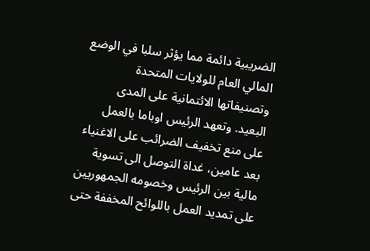الضريبية دائمة مما يؤثر سلبا في الوضع المالي العام للولايات المتحدة وتصنيفاتها الائتمانية على المدى البعيد. وتعهد الرئيس اوباما بالعمل على منع تخفيف الضرائب على الاغنياء بعد عامين، غداة التوصل الى تسوية مالية بين الرئيس وخصومه الجمهوريين على تمديد العمل باللوائح المخففة حتى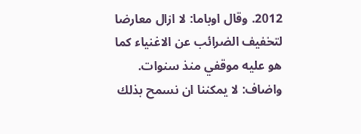2012. وقال اوباما: لا ازال معارضا لتخفيف الضرائب عن الاغنياء كما هو عليه موقفي منذ سنوات. واضاف: لا يمكننا ان نسمح بذلك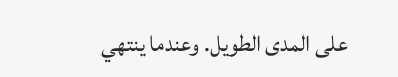على المدى الطويل. وعندما ينتهي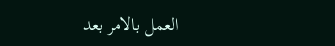العمل بالامر بعد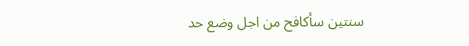سنتين سأكافح من اجل وضع حد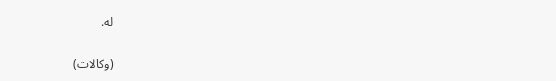له.

(وكالات)